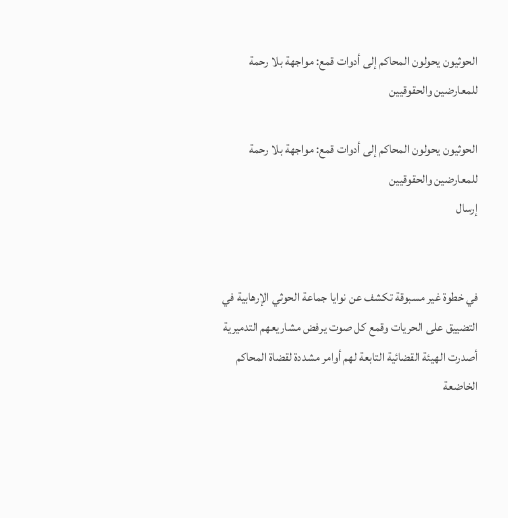الحوثيون يحولون المحاكم إلى أدوات قمع: مواجهة بلا رحمة للمعارضين والحقوقيين

الحوثيون يحولون المحاكم إلى أدوات قمع: مواجهة بلا رحمة للمعارضين والحقوقيين
إرسال


في خطوة غير مسبوقة تكشف عن نوايا جماعة الحوثي الإرهابية في التضييق على الحريات وقمع كل صوت يرفض مشاريعهم التدميرية أصدرت الهيئة القضائية التابعة لهم أوامر مشددة لقضاة المحاكم الخاضعة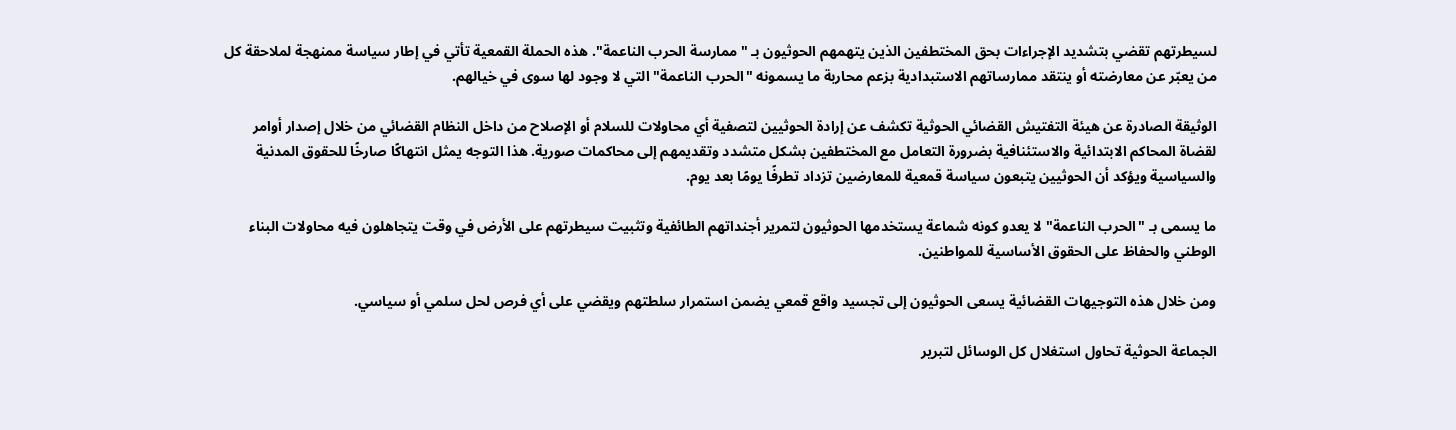لسيطرتهم تقضي بتشديد الإجراءات بحق المختطفين الذين يتهمهم الحوثيون بـ "ممارسة الحرب الناعمة". هذه الحملة القمعية تأتي في إطار سياسة ممنهجة لملاحقة كل من يعبّر عن معارضته أو ينتقد ممارساتهم الاستبدادية بزعم محاربة ما يسمونه "الحرب الناعمة" التي لا وجود لها سوى في خيالهم.

الوثيقة الصادرة عن هيئة التفتيش القضائي الحوثية تكشف عن إرادة الحوثيين لتصفية أي محاولات للسلام أو الإصلاح من داخل النظام القضائي من خلال إصدار أوامر لقضاة المحاكم الابتدائية والاستئنافية بضرورة التعامل مع المختطفين بشكل متشدد وتقديمهم إلى محاكمات صورية. هذا التوجه يمثل انتهاكًا صارخًا للحقوق المدنية والسياسية ويؤكد أن الحوثيين يتبعون سياسة قمعية للمعارضين تزداد تطرفًا يومًا بعد يوم.

ما يسمى بـ "الحرب الناعمة" لا يعدو كونه شماعة يستخدمها الحوثيون لتمرير أجنداتهم الطائفية وتثبيت سيطرتهم على الأرض في وقت يتجاهلون فيه محاولات البناء الوطني والحفاظ على الحقوق الأساسية للمواطنين.

ومن خلال هذه التوجيهات القضائية يسعى الحوثيون إلى تجسيد واقع قمعي يضمن استمرار سلطتهم ويقضي على أي فرص لحل سلمي أو سياسي.

الجماعة الحوثية تحاول استغلال كل الوسائل لتبرير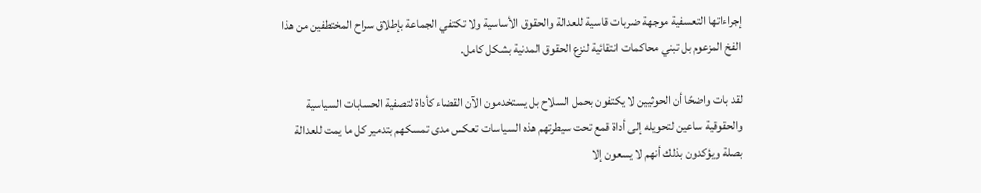إجراءاتها التعسفية موجهة ضربات قاسية للعدالة والحقوق الأساسية ولا تكتفي الجماعة بإطلاق سراح المختطفين من هذا الفخ المزعوم بل تبني محاكمات انتقائية لنزع الحقوق المدنية بشكل كامل.

لقد بات واضحًا أن الحوثيين لا يكتفون بحمل السلاح بل يستخدمون الآن القضاء كأداة لتصفية الحسابات السياسية والحقوقية ساعين لتحويله إلى أداة قمع تحت سيطرتهم هذه السياسات تعكس مدى تمسكهم بتدمير كل ما يمت للعدالة بصلة ويؤكدون بذلك أنهم لا يسعون إلا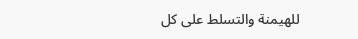للهيمنة والتسلط على كل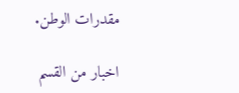مقدرات الوطن.

اخبار من القسم